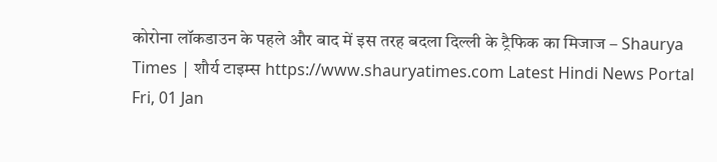कोरोना लॉकडाउन के पहले और बाद में इस तरह बदला दिल्ली के ट्रैफिक का मिजाज – Shaurya Times | शौर्य टाइम्स https://www.shauryatimes.com Latest Hindi News Portal Fri, 01 Jan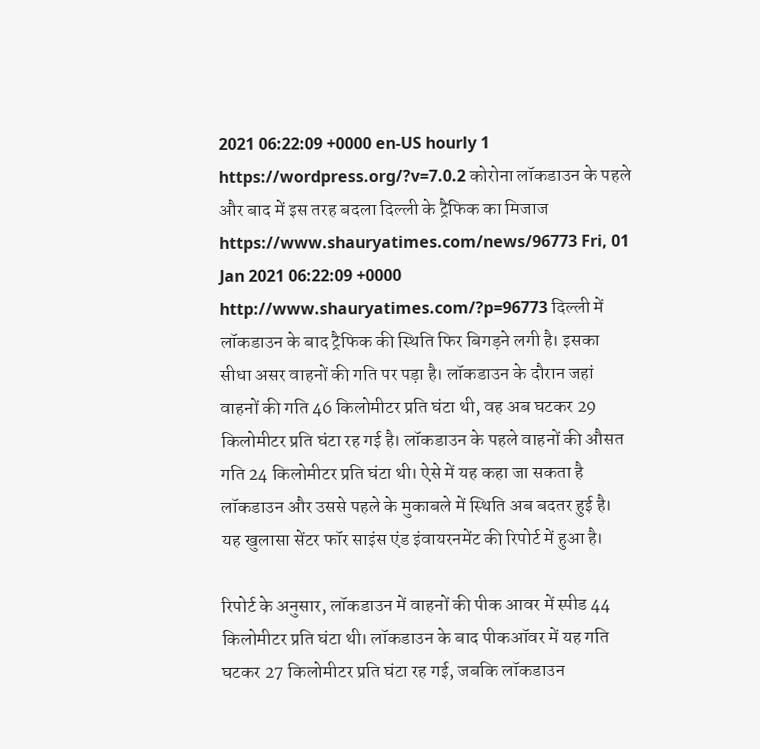2021 06:22:09 +0000 en-US hourly 1 https://wordpress.org/?v=7.0.2 कोरोना लॉकडाउन के पहले और बाद में इस तरह बदला दिल्ली के ट्रैफिक का मिजाज https://www.shauryatimes.com/news/96773 Fri, 01 Jan 2021 06:22:09 +0000 http://www.shauryatimes.com/?p=96773 दिल्ली में लॉकडाउन के बाद ट्रैफिक की स्थिति फिर बिगड़ने लगी है। इसका सीधा असर वाहनों की गति पर पड़ा है। लॉकडाउन के दौरान जहां वाहनों की गति 46 किलोमीटर प्रति घंटा थी, वह अब घटकर 29 किलोमीटर प्रति घंटा रह गई है। लॉकडाउन के पहले वाहनों की औसत गति 24 किलोमीटर प्रति घंटा थी। ऐसे में यह कहा जा सकता है लॉकडाउन और उससे पहले के मुकाबले में स्थिति अब बदतर हुई है। यह खुलासा सेंटर फॉर साइंस एंड इंवायरनमेंट की रिपोर्ट में हुआ है।

रिपोर्ट के अनुसार, लॉकडाउन में वाहनों की पीक आवर में स्पीड 44 किलोमीटर प्रति घंटा थी। लॉकडाउन के बाद पीकऑवर में यह गति घटकर 27 किलोमीटर प्रति घंटा रह गई, जबकि लॉकडाउन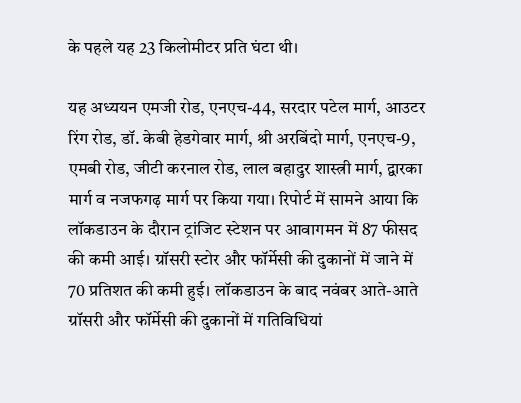के पहले यह 23 किलोमीटर प्रति घंटा थी।

यह अध्ययन एमजी रोड, एनएच-44, सरदार पटेल मार्ग, आउटर रिंग रोड, डॉ. केबी हेडगेवार मार्ग, श्री अरबिंदो मार्ग, एनएच-9, एमबी रोड, जीटी करनाल रोड, लाल बहादुर शास्त्री मार्ग, द्वारका मार्ग व नजफगढ़ मार्ग पर किया गया। रिपोर्ट में सामने आया कि लॉकडाउन के दौरान ट्रांजिट स्टेशन पर आवागमन में 87 फीसद की कमी आई। ग्रॉसरी स्टोर और फॉर्मेसी की दुकानों में जाने में 70 प्रतिशत की कमी हुई। लॉकडाउन के बाद नवंबर आते-आते ग्रॉसरी और फॉर्मेसी की दुकानों में गतिविधियां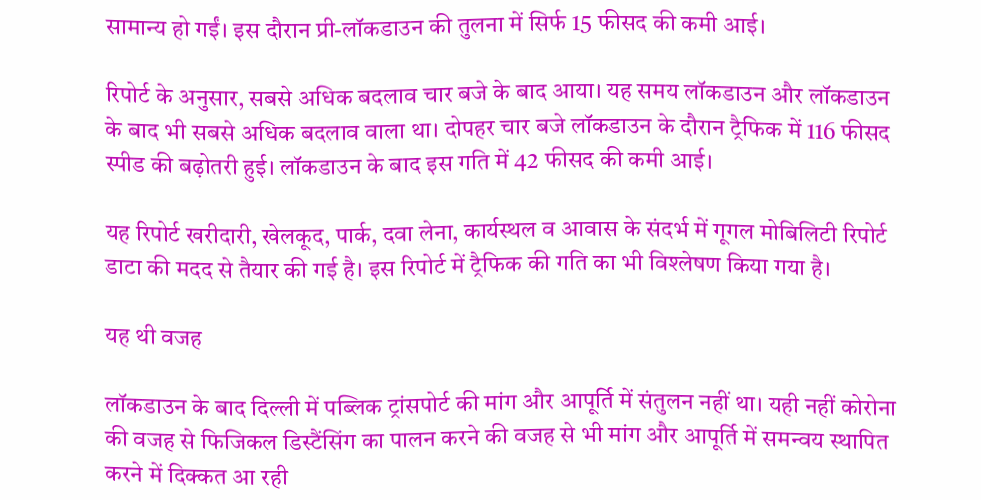सामान्य हो गईं। इस दौरान प्री-लॉकडाउन की तुलना में सिर्फ 15 फीसद की कमी आई।

रिपोर्ट के अनुसार, सबसे अधिक बदलाव चार बजे के बाद आया। यह समय लॉकडाउन और लॉकडाउन के बाद भी सबसे अधिक बदलाव वाला था। दोपहर चार बजे लॉकडाउन के दौरान ट्रैफिक में 116 फीसद स्पीड की बढ़ोतरी हुई। लॉकडाउन के बाद इस गति में 42 फीसद की कमी आई।

यह रिपोर्ट खरीदारी, खेलकूद, पार्क, दवा लेना, कार्यस्थल व आवास के संदर्भ में गूगल मोबिलिटी रिपोर्ट डाटा की मदद से तैयार की गई है। इस रिपोर्ट में ट्रैफिक की गति का भी विश्लेषण किया गया है।

यह थी वजह

लॉकडाउन के बाद दिल्ली में पब्लिक ट्रांसपोर्ट की मांग और आपूर्ति में संतुलन नहीं था। यही नहीं कोरोना की वजह से फिजिकल डिस्टैंसिंग का पालन करने की वजह से भी मांग और आपूर्ति में समन्वय स्थापित करने में दिक्कत आ रही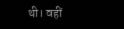थी। वहीं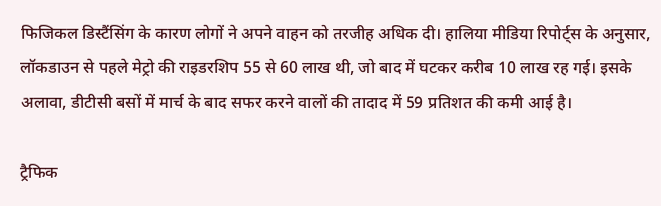फिजिकल डिस्टैंसिंग के कारण लोगों ने अपने वाहन को तरजीह अधिक दी। हालिया मीडिया रिपोर्ट्स के अनुसार, लॉकडाउन से पहले मेट्रो की राइडरशिप 55 से 60 लाख थी, जो बाद में घटकर करीब 10 लाख रह गई। इसके अलावा, डीटीसी बसों में मार्च के बाद सफर करने वालों की तादाद में 59 प्रतिशत की कमी आई है।

ट्रैफिक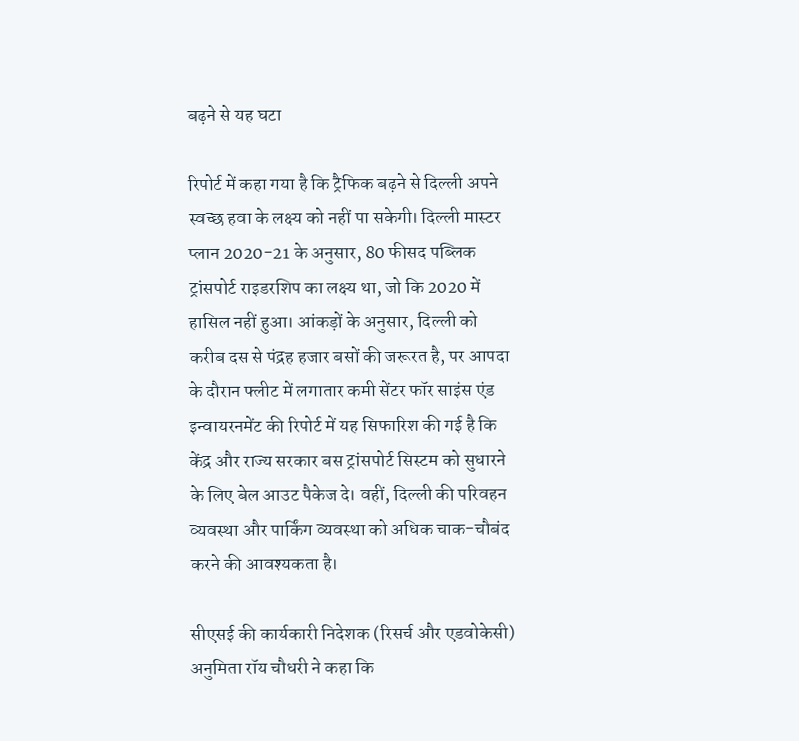बढ़ने से यह घटा

रिपोर्ट में कहा गया है कि ट्रैफिक बढ़ने से दिल्ली अपने स्वच्छ हवा के लक्ष्य को नहीं पा सकेगी। दिल्ली मास्टर प्लान 2020-21 के अनुसार, 80 फीसद पब्लिक ट्रांसपोर्ट राइडरशिप का लक्ष्य था, जो कि 2020 में हासिल नहीं हुआ। आंकड़ों के अनुसार, दिल्ली को करीब दस से पंद्रह हजार बसों की जरूरत है, पर आपदा के दौरान फ्लीट में लगातार कमी सेंटर फॉर साइंस एंड इन्वायरनमेंट की रिपोर्ट में यह सिफारिश की गई है कि केंद्र और राज्य सरकार बस ट्रांसपोर्ट सिस्टम को सुधारने के लिए बेल आउट पैकेज दे। वहीं, दिल्ली की परिवहन व्यवस्था और पार्किंग व्यवस्था को अधिक चाक-चौबंद करने की आवश्यकता है।

सीएसई की कार्यकारी निदेशक (रिसर्च और एडवोकेसी) अनुमिता रॉय चौधरी ने कहा कि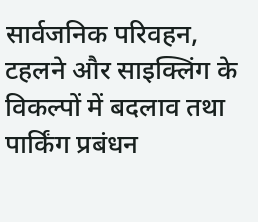सार्वजनिक परिवहन, टहलने और साइक्लिंग के विकल्पों में बदलाव तथा पार्किंग प्रबंधन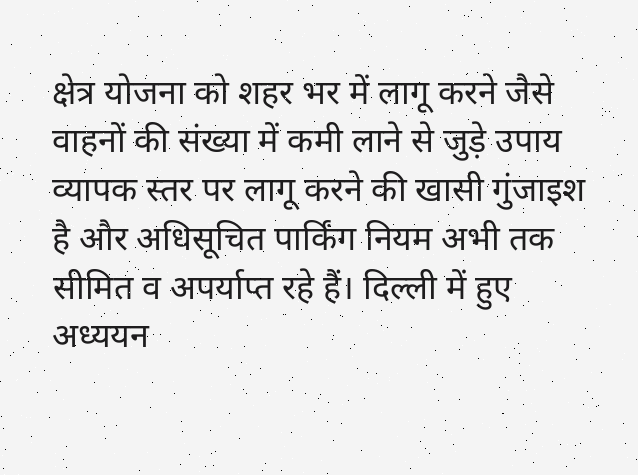क्षेत्र योजना को शहर भर में लागू करने जैसे वाहनों की संख्या में कमी लाने से जुड़े उपाय व्यापक स्तर पर लागू करने की खासी गुंजाइश है और अधिसूचित पार्किंग नियम अभी तक सीमित व अपर्याप्त रहे हैं। दिल्ली में हुए अध्ययन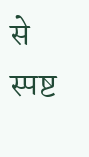से स्पष्ट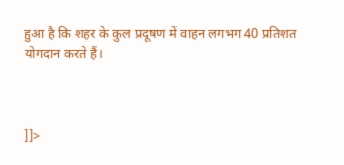हुआ है कि शहर के कुल प्रदूषण में वाहन लगभग 40 प्रतिशत योगदान करते हैं।



]]>